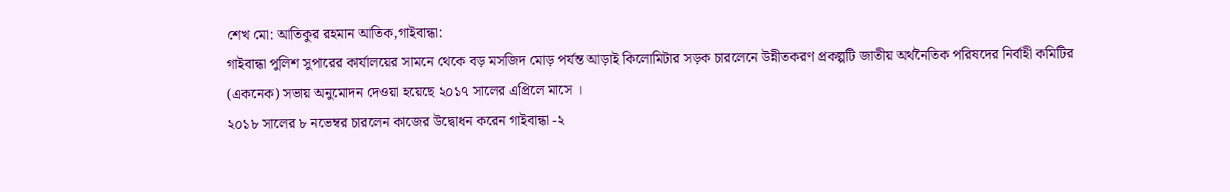শেখ মো: আতিকুর রহমান আতিক,গাইবান্ধা:
গাইবান্ধা পুলিশ সুপারের কার্যালয়ের সামনে থেকে বড় মসজিদ মোড় পর্যন্ত আড়াই কিলোমিটার সড়ক চারলেনে উন্নীতকরণ প্রকল্পটি জাতীয় অর্থনৈতিক পরিষদের নির্বাহী কমিটির (একনেক) সভায় অনুমোদন দেওয়া হয়েছে ২০১৭ সালের এপ্রিলে মাসে ।
২০১৮ সালের ৮ নভেম্বর চারলেন কাজের উদ্বোধন করেন গাইবান্ধা -২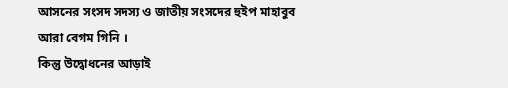আসনের সংসদ সদস্য ও জাতীয় সংসদের হুইপ মাহাবুব আরা বেগম গিনি ।
কিন্তু উদ্বোধনের আড়াই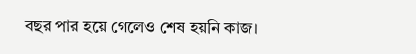বছর পার হয়ে গেলেও শেষ হয়নি কাজ।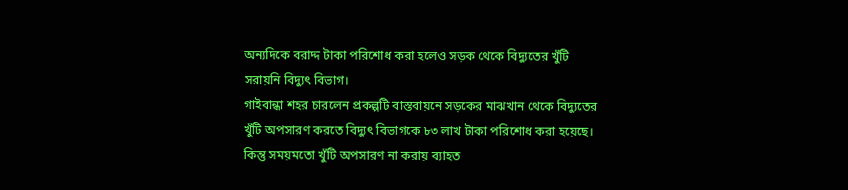অন্যদিকে বরাদ্দ টাকা পরিশোধ করা হলেও সড়ক থেকে বিদ্যুতের খুঁটি সরায়নি বিদ্যুৎ বিভাগ।
গাইবান্ধা শহর চারলেন প্রকল্পটি বাস্তবায়নে সড়কের মাঝখান থেকে বিদ্যুতের খুঁটি অপসারণ করতে বিদ্যুৎ বিভাগকে ৮৩ লাখ টাকা পরিশোধ করা হয়েছে।
কিন্তু সময়মতো খুঁটি অপসারণ না করায় ব্যাহত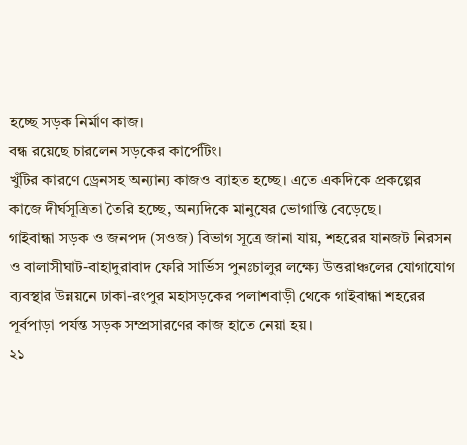হচ্ছে সড়ক নির্মাণ কাজ।
বন্ধ রয়েছে চারলেন সড়কের কার্পেটিং।
খুঁটির কারণে ড্রেনসহ অন্যান্য কাজও ব্যাহত হচ্ছে। এতে একদিকে প্রকল্পের কাজে দীর্ঘসূত্রিতা তৈরি হচ্ছে, অন্যদিকে মানুষের ভোগান্তি বেড়েছে।
গাইবান্ধা সড়ক ও জনপদ (সওজ) বিভাগ সূত্রে জানা যায়, শহরের যানজট নিরসন ও বালাসীঘাট-বাহাদুরাবাদ ফেরি সার্ভিস পুনঃচালুর লক্ষ্যে উত্তরাঞ্চলের যোগাযোগ ব্যবস্থার উন্নয়নে ঢাকা-রংপুর মহাসড়কের পলাশবাড়ী থেকে গাইবান্ধা শহরের পূর্বপাড়া পর্যন্ত সড়ক সম্প্রসারণের কাজ হাতে নেয়া হয়।
২১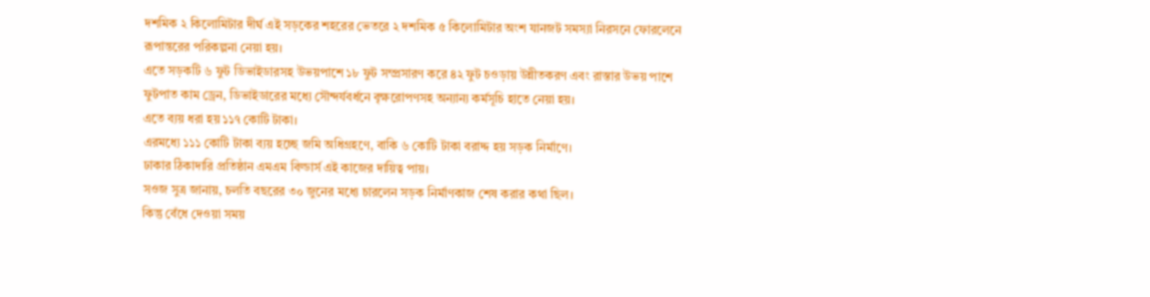দশমিক ২ কিলোমিটার দীর্ঘ এই সড়কের শহরের ভেতরে ২ দশমিক ৫ কিলোমিটার অংশ যানজট সমস্যা নিরসনে ফোরলেনে রূপান্তরের পরিকল্পনা নেয়া হয়।
এতে সড়কটি ৬ ফুট ডিভাইডারসহ উভয়পাশে ১৮ ফুট সম্প্রসারণ করে ৪২ ফুট চওড়ায় উন্নীতকরণ এবং রাস্তার উভয় পাশে ফুটপাত কাম ড্রেন, ডিভাইডারের মধ্যে সৌন্দর্যবর্ধনে বৃক্ষরোপণসহ অন্যান্য কর্মসূচি হাতে নেয়া হয়।
এতে ব্যয় ধরা হয় ১১৭ কোটি টাকা।
এরমধ্যে ১১১ কোটি টাকা ব্যয় হচ্ছে জমি অধিগ্রহণে, বাকি ৬ কোটি টাকা বরাদ্দ হয় সড়ক নির্মাণে।
ঢাকার ঠিকাদারি প্রতিষ্ঠান এমএম বিল্ডার্স এই কাজের দায়িত্ব পায়।
সওজ সুত্র জানায়, চলতি বছরের ৩০ জুনের মধ্যে চারলেন সড়ক নির্মাণকাজ শেষ করার কথা ছিল।
কিন্তু বেঁধে দেওয়া সময়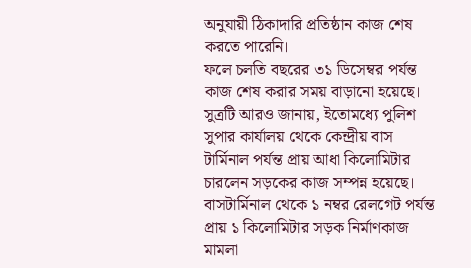অনুযায়ী ঠিকাদারি প্রতিষ্ঠান কাজ শেষ করতে পারেনি।
ফলে চলতি বছরের ৩১ ডিসেম্বর পর্যন্ত কাজ শেষ করার সময় বাড়ানো হয়েছে।
সুত্রটি আরও জানায়, ইতোমধ্যে পুলিশ সুপার কার্যালয় থেকে কেন্দ্রীয় বাস টার্মিনাল পর্যন্ত প্রায় আধা কিলোমিটার চারলেন সড়কের কাজ সম্পন্ন হয়েছে। বাসটার্মিনাল থেকে ১ নম্বর রেলগেট পর্যন্ত প্রায় ১ কিলোমিটার সড়ক নির্মাণকাজ মামলা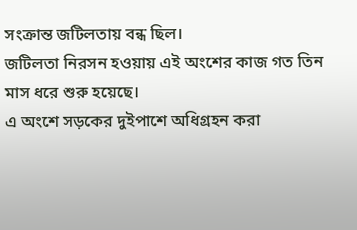সংক্রান্ত জটিলতায় বন্ধ ছিল।
জটিলতা নিরসন হওয়ায় এই অংশের কাজ গত তিন মাস ধরে শুরু হয়েছে।
এ অংশে সড়কের দুইপাশে অধিগ্রহন করা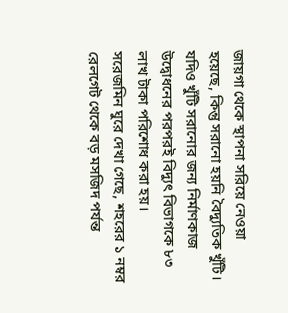জায়গা থেকে স্থাপনা সরিয়ে নেওয়া হয়েছে, কিন্তু সরানো হয়নি বৈদ্যুতিক খুঁটি।
যদিও খুঁটি সরানোর জন্য নির্মাণকাজ উদ্বোধনের পরপরই বিদ্যুৎ বিভাগকে ৮৩ লাখ টাকা পরিশোধ করা হয়।
সরেজমিন ঘুরে দেখা গেছে, শহরের ১ নম্বর রেলগেট থেকে বড় মসজিদ পর্যন্ত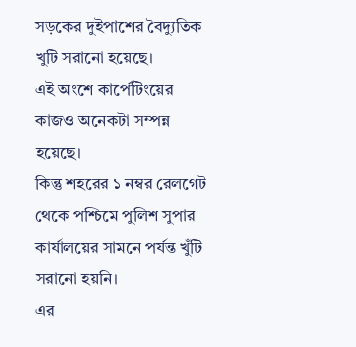সড়কের দুইপাশের বৈদ্যুতিক খুটি সরানো হয়েছে।
এই অংশে কার্পেটিংয়ের কাজও অনেকটা সম্পন্ন হয়েছে।
কিন্তু শহরের ১ নম্বর রেলগেট থেকে পশ্চিমে পুলিশ সুপার কার্যালয়ের সামনে পর্যন্ত খুঁটি সরানো হয়নি।
এর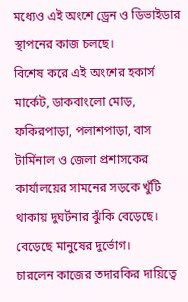মধ্যেও এই অংশে ড্রেন ও ডিভাইডার স্থাপনের কাজ চলছে।
বিশেষ করে এই অংশের হকার্স মার্কেট, ডাকবাংলো মোড়, ফকিরপাড়া, পলাশপাড়া, বাস টার্মিনাল ও জেলা প্রশাসকের কার্যালয়ের সামনের সড়কে খুঁটি থাকায় দুঘর্টনার ঝুঁকি বেড়েছে।
বেড়েছে মানুষের দুর্ভোগ।
চারলেন কাজের তদারকির দায়িত্বে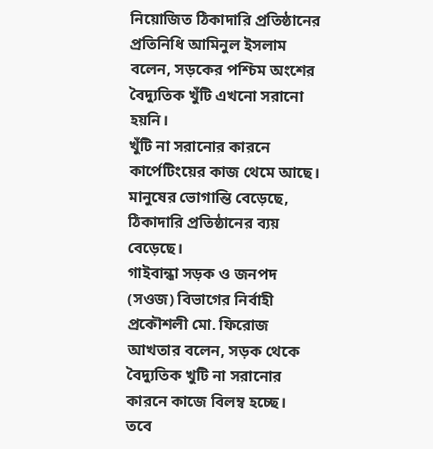নিয়োজিত ঠিকাদারি প্রতিষ্ঠানের প্রতিনিধি আমিনুল ইসলাম বলেন, সড়কের পশ্চিম অংশের বৈদ্যুতিক খুঁটি এখনো সরানো হয়নি।
খুঁটি না সরানোর কারনে কার্পেটিংয়ের কাজ থেমে আছে।
মানুষের ভোগান্তি বেড়েছে, ঠিকাদারি প্রতিষ্ঠানের ব্যয় বেড়েছে।
গাইবান্ধা সড়ক ও জনপদ (সওজ) বিভাগের নির্বাহী প্রকৌশলী মো. ফিরোজ আখতার বলেন, সড়ক থেকে বৈদ্যুতিক খুটি না সরানোর কারনে কাজে বিলম্ব হচ্ছে।
তবে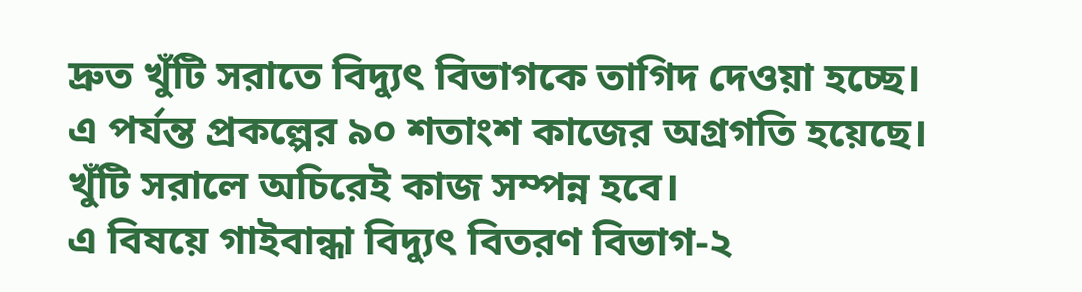দ্রুত খুঁটি সরাতে বিদ্যুৎ বিভাগকে তাগিদ দেওয়া হচ্ছে।
এ পর্যন্ত প্রকল্পের ৯০ শতাংশ কাজের অগ্রগতি হয়েছে। খুঁটি সরালে অচিরেই কাজ সম্পন্ন হবে।
এ বিষয়ে গাইবান্ধা বিদ্যুৎ বিতরণ বিভাগ-২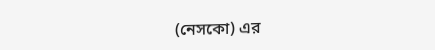(নেসকো) এর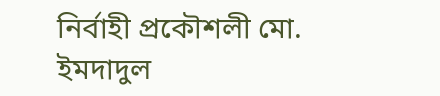নির্বাহী প্রকৌশলী মো. ইমদাদুল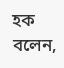হক বলেন,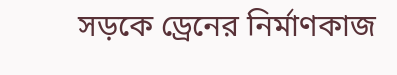সড়কে ড্রেনের নির্মাণকাজ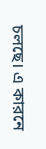চলছে। এ কারনে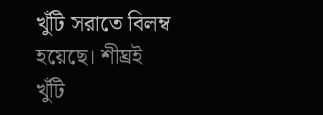খুঁটি সরাতে বিলম্ব হয়েছে। শীঘ্রই খুঁটি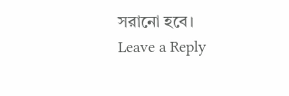সরানো হবে।
Leave a Reply